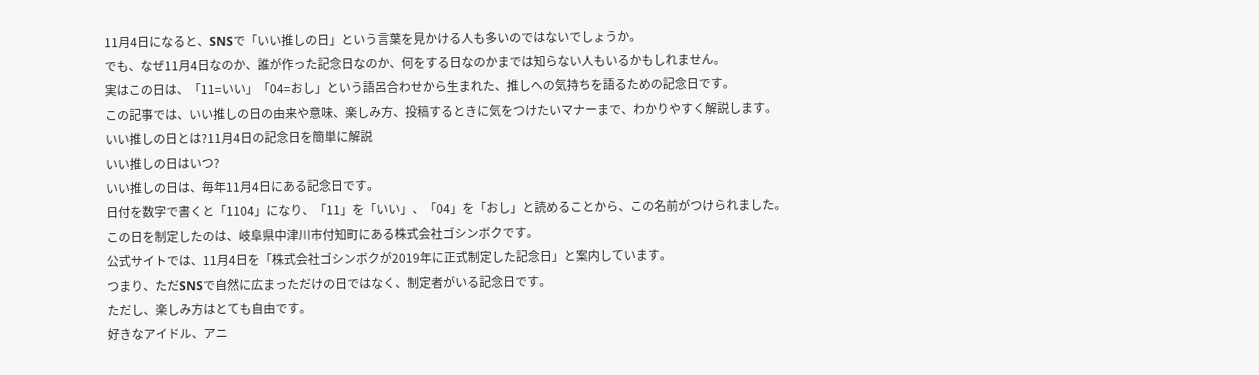11月4日になると、SNSで「いい推しの日」という言葉を見かける人も多いのではないでしょうか。
でも、なぜ11月4日なのか、誰が作った記念日なのか、何をする日なのかまでは知らない人もいるかもしれません。
実はこの日は、「11=いい」「04=おし」という語呂合わせから生まれた、推しへの気持ちを語るための記念日です。
この記事では、いい推しの日の由来や意味、楽しみ方、投稿するときに気をつけたいマナーまで、わかりやすく解説します。
いい推しの日とは?11月4日の記念日を簡単に解説
いい推しの日はいつ?
いい推しの日は、毎年11月4日にある記念日です。
日付を数字で書くと「1104」になり、「11」を「いい」、「04」を「おし」と読めることから、この名前がつけられました。
この日を制定したのは、岐阜県中津川市付知町にある株式会社ゴシンボクです。
公式サイトでは、11月4日を「株式会社ゴシンボクが2019年に正式制定した記念日」と案内しています。
つまり、ただSNSで自然に広まっただけの日ではなく、制定者がいる記念日です。
ただし、楽しみ方はとても自由です。
好きなアイドル、アニ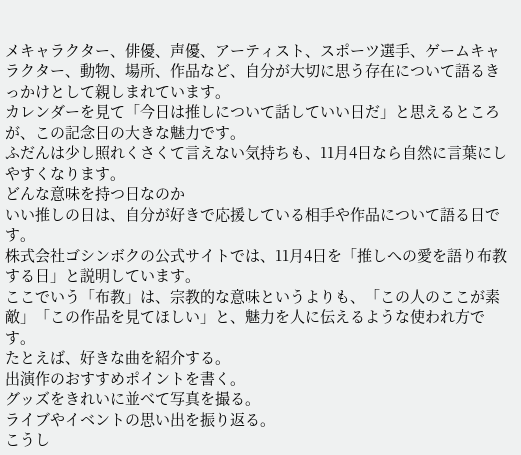メキャラクター、俳優、声優、アーティスト、スポーツ選手、ゲームキャラクター、動物、場所、作品など、自分が大切に思う存在について語るきっかけとして親しまれています。
カレンダーを見て「今日は推しについて話していい日だ」と思えるところが、この記念日の大きな魅力です。
ふだんは少し照れくさくて言えない気持ちも、11月4日なら自然に言葉にしやすくなります。
どんな意味を持つ日なのか
いい推しの日は、自分が好きで応援している相手や作品について語る日です。
株式会社ゴシンボクの公式サイトでは、11月4日を「推しへの愛を語り布教する日」と説明しています。
ここでいう「布教」は、宗教的な意味というよりも、「この人のここが素敵」「この作品を見てほしい」と、魅力を人に伝えるような使われ方です。
たとえば、好きな曲を紹介する。
出演作のおすすめポイントを書く。
グッズをきれいに並べて写真を撮る。
ライブやイベントの思い出を振り返る。
こうし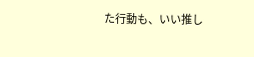た行動も、いい推し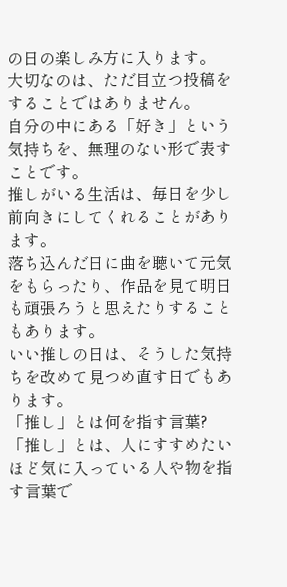の日の楽しみ方に入ります。
大切なのは、ただ目立つ投稿をすることではありません。
自分の中にある「好き」という気持ちを、無理のない形で表すことです。
推しがいる生活は、毎日を少し前向きにしてくれることがあります。
落ち込んだ日に曲を聴いて元気をもらったり、作品を見て明日も頑張ろうと思えたりすることもあります。
いい推しの日は、そうした気持ちを改めて見つめ直す日でもあります。
「推し」とは何を指す言葉?
「推し」とは、人にすすめたいほど気に入っている人や物を指す言葉で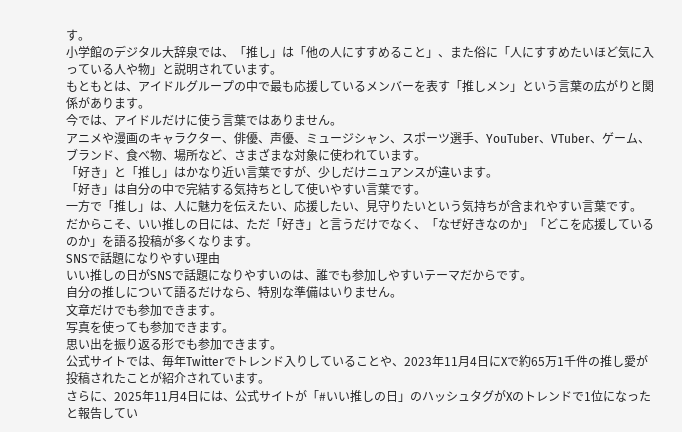す。
小学館のデジタル大辞泉では、「推し」は「他の人にすすめること」、また俗に「人にすすめたいほど気に入っている人や物」と説明されています。
もともとは、アイドルグループの中で最も応援しているメンバーを表す「推しメン」という言葉の広がりと関係があります。
今では、アイドルだけに使う言葉ではありません。
アニメや漫画のキャラクター、俳優、声優、ミュージシャン、スポーツ選手、YouTuber、VTuber、ゲーム、ブランド、食べ物、場所など、さまざまな対象に使われています。
「好き」と「推し」はかなり近い言葉ですが、少しだけニュアンスが違います。
「好き」は自分の中で完結する気持ちとして使いやすい言葉です。
一方で「推し」は、人に魅力を伝えたい、応援したい、見守りたいという気持ちが含まれやすい言葉です。
だからこそ、いい推しの日には、ただ「好き」と言うだけでなく、「なぜ好きなのか」「どこを応援しているのか」を語る投稿が多くなります。
SNSで話題になりやすい理由
いい推しの日がSNSで話題になりやすいのは、誰でも参加しやすいテーマだからです。
自分の推しについて語るだけなら、特別な準備はいりません。
文章だけでも参加できます。
写真を使っても参加できます。
思い出を振り返る形でも参加できます。
公式サイトでは、毎年Twitterでトレンド入りしていることや、2023年11月4日にXで約65万1千件の推し愛が投稿されたことが紹介されています。
さらに、2025年11月4日には、公式サイトが「#いい推しの日」のハッシュタグがXのトレンドで1位になったと報告してい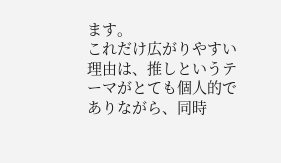ます。
これだけ広がりやすい理由は、推しというテーマがとても個人的でありながら、同時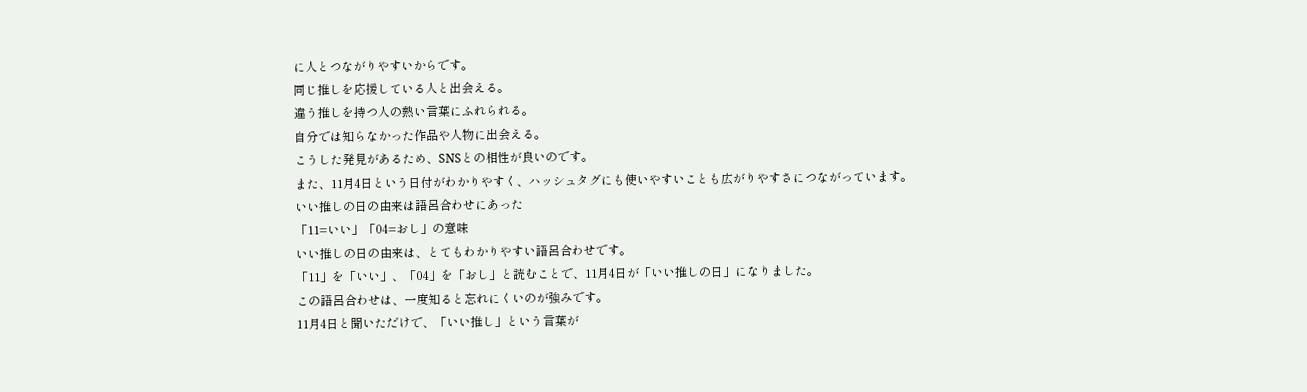に人とつながりやすいからです。
同じ推しを応援している人と出会える。
違う推しを持つ人の熱い言葉にふれられる。
自分では知らなかった作品や人物に出会える。
こうした発見があるため、SNSとの相性が良いのです。
また、11月4日という日付がわかりやすく、ハッシュタグにも使いやすいことも広がりやすさにつながっています。
いい推しの日の由来は語呂合わせにあった
「11=いい」「04=おし」の意味
いい推しの日の由来は、とてもわかりやすい語呂合わせです。
「11」を「いい」、「04」を「おし」と読むことで、11月4日が「いい推しの日」になりました。
この語呂合わせは、一度知ると忘れにくいのが強みです。
11月4日と聞いただけで、「いい推し」という言葉が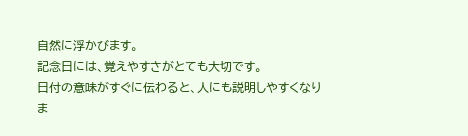自然に浮かびます。
記念日には、覚えやすさがとても大切です。
日付の意味がすぐに伝わると、人にも説明しやすくなりま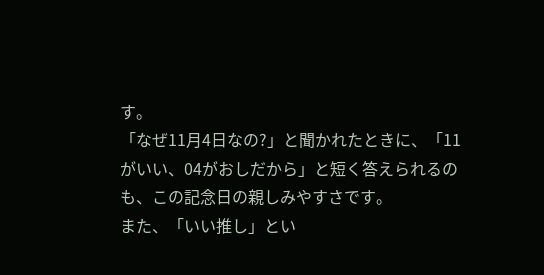す。
「なぜ11月4日なの?」と聞かれたときに、「11がいい、04がおしだから」と短く答えられるのも、この記念日の親しみやすさです。
また、「いい推し」とい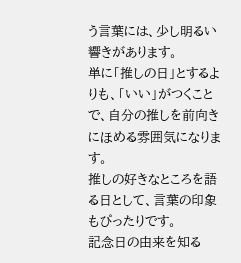う言葉には、少し明るい響きがあります。
単に「推しの日」とするよりも、「いい」がつくことで、自分の推しを前向きにほめる雰囲気になります。
推しの好きなところを語る日として、言葉の印象もぴったりです。
記念日の由来を知る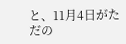と、11月4日がただの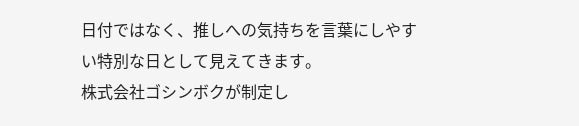日付ではなく、推しへの気持ちを言葉にしやすい特別な日として見えてきます。
株式会社ゴシンボクが制定し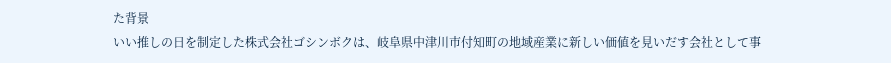た背景
いい推しの日を制定した株式会社ゴシンボクは、岐阜県中津川市付知町の地域産業に新しい価値を見いだす会社として事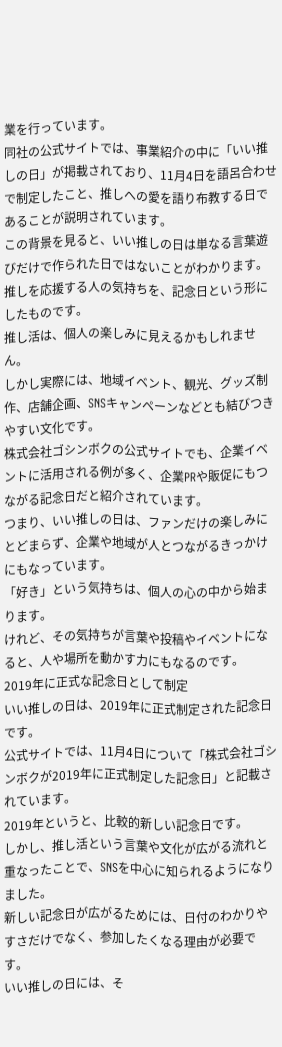業を行っています。
同社の公式サイトでは、事業紹介の中に「いい推しの日」が掲載されており、11月4日を語呂合わせで制定したこと、推しへの愛を語り布教する日であることが説明されています。
この背景を見ると、いい推しの日は単なる言葉遊びだけで作られた日ではないことがわかります。
推しを応援する人の気持ちを、記念日という形にしたものです。
推し活は、個人の楽しみに見えるかもしれません。
しかし実際には、地域イベント、観光、グッズ制作、店舗企画、SNSキャンペーンなどとも結びつきやすい文化です。
株式会社ゴシンボクの公式サイトでも、企業イベントに活用される例が多く、企業PRや販促にもつながる記念日だと紹介されています。
つまり、いい推しの日は、ファンだけの楽しみにとどまらず、企業や地域が人とつながるきっかけにもなっています。
「好き」という気持ちは、個人の心の中から始まります。
けれど、その気持ちが言葉や投稿やイベントになると、人や場所を動かす力にもなるのです。
2019年に正式な記念日として制定
いい推しの日は、2019年に正式制定された記念日です。
公式サイトでは、11月4日について「株式会社ゴシンボクが2019年に正式制定した記念日」と記載されています。
2019年というと、比較的新しい記念日です。
しかし、推し活という言葉や文化が広がる流れと重なったことで、SNSを中心に知られるようになりました。
新しい記念日が広がるためには、日付のわかりやすさだけでなく、参加したくなる理由が必要です。
いい推しの日には、そ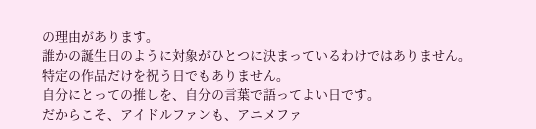の理由があります。
誰かの誕生日のように対象がひとつに決まっているわけではありません。
特定の作品だけを祝う日でもありません。
自分にとっての推しを、自分の言葉で語ってよい日です。
だからこそ、アイドルファンも、アニメファ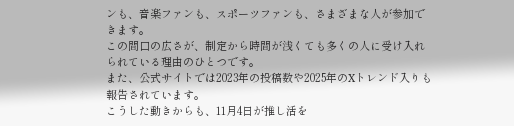ンも、音楽ファンも、スポーツファンも、さまざまな人が参加できます。
この間口の広さが、制定から時間が浅くても多くの人に受け入れられている理由のひとつです。
また、公式サイトでは2023年の投稿数や2025年のXトレンド入りも報告されています。
こうした動きからも、11月4日が推し活を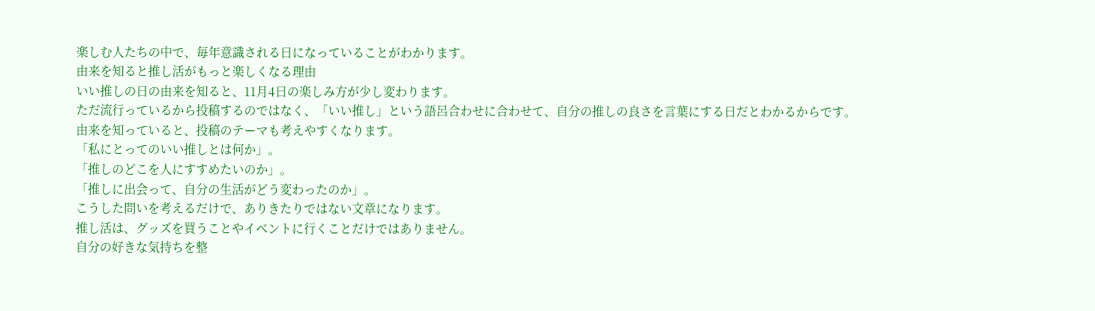楽しむ人たちの中で、毎年意識される日になっていることがわかります。
由来を知ると推し活がもっと楽しくなる理由
いい推しの日の由来を知ると、11月4日の楽しみ方が少し変わります。
ただ流行っているから投稿するのではなく、「いい推し」という語呂合わせに合わせて、自分の推しの良さを言葉にする日だとわかるからです。
由来を知っていると、投稿のテーマも考えやすくなります。
「私にとってのいい推しとは何か」。
「推しのどこを人にすすめたいのか」。
「推しに出会って、自分の生活がどう変わったのか」。
こうした問いを考えるだけで、ありきたりではない文章になります。
推し活は、グッズを買うことやイベントに行くことだけではありません。
自分の好きな気持ちを整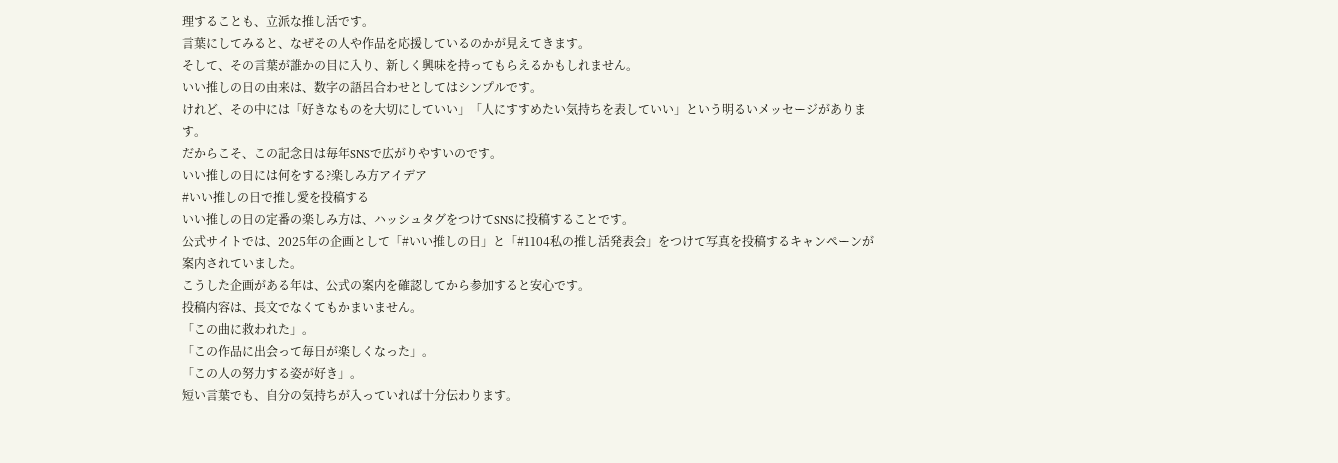理することも、立派な推し活です。
言葉にしてみると、なぜその人や作品を応援しているのかが見えてきます。
そして、その言葉が誰かの目に入り、新しく興味を持ってもらえるかもしれません。
いい推しの日の由来は、数字の語呂合わせとしてはシンプルです。
けれど、その中には「好きなものを大切にしていい」「人にすすめたい気持ちを表していい」という明るいメッセージがあります。
だからこそ、この記念日は毎年SNSで広がりやすいのです。
いい推しの日には何をする?楽しみ方アイデア
#いい推しの日で推し愛を投稿する
いい推しの日の定番の楽しみ方は、ハッシュタグをつけてSNSに投稿することです。
公式サイトでは、2025年の企画として「#いい推しの日」と「#1104私の推し活発表会」をつけて写真を投稿するキャンペーンが案内されていました。
こうした企画がある年は、公式の案内を確認してから参加すると安心です。
投稿内容は、長文でなくてもかまいません。
「この曲に救われた」。
「この作品に出会って毎日が楽しくなった」。
「この人の努力する姿が好き」。
短い言葉でも、自分の気持ちが入っていれば十分伝わります。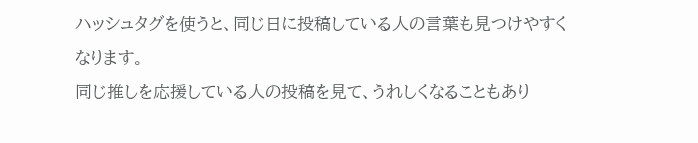ハッシュタグを使うと、同じ日に投稿している人の言葉も見つけやすくなります。
同じ推しを応援している人の投稿を見て、うれしくなることもあり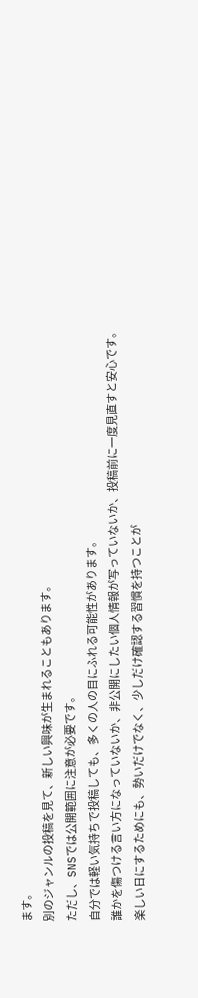ます。
別のジャンルの投稿を見て、新しい興味が生まれることもあります。
ただし、SNSでは公開範囲に注意が必要です。
自分では軽い気持ちで投稿しても、多くの人の目にふれる可能性があります。
誰かを傷つける言い方になっていないか、非公開にしたい個人情報が写っていないか、投稿前に一度見直すと安心です。
楽しい日にするためにも、勢いだけでなく、少しだけ確認する習慣を持つことが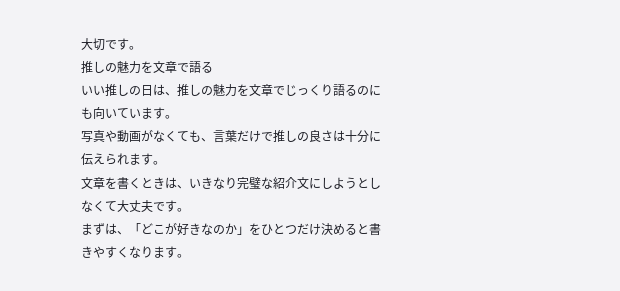大切です。
推しの魅力を文章で語る
いい推しの日は、推しの魅力を文章でじっくり語るのにも向いています。
写真や動画がなくても、言葉だけで推しの良さは十分に伝えられます。
文章を書くときは、いきなり完璧な紹介文にしようとしなくて大丈夫です。
まずは、「どこが好きなのか」をひとつだけ決めると書きやすくなります。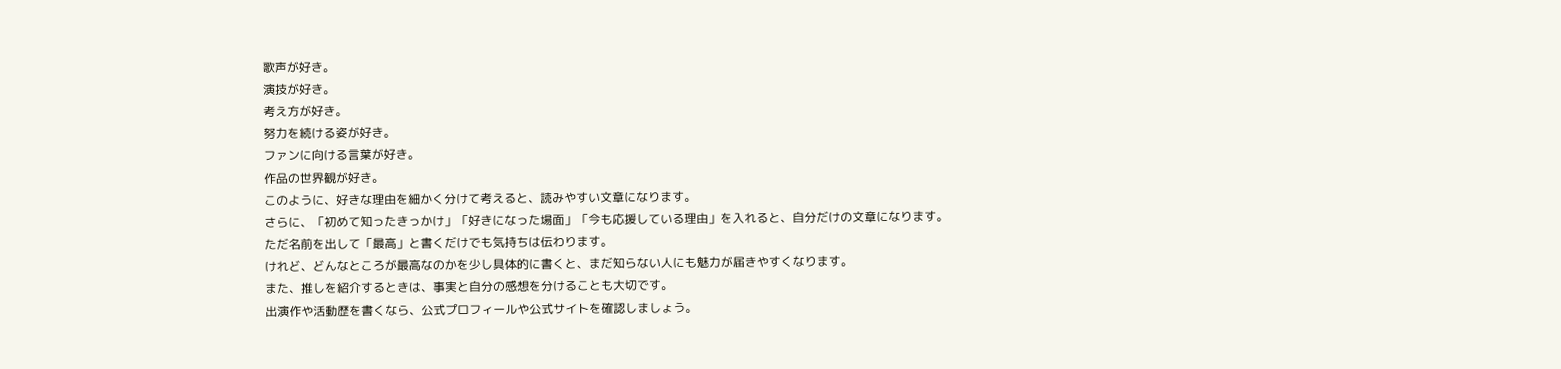歌声が好き。
演技が好き。
考え方が好き。
努力を続ける姿が好き。
ファンに向ける言葉が好き。
作品の世界観が好き。
このように、好きな理由を細かく分けて考えると、読みやすい文章になります。
さらに、「初めて知ったきっかけ」「好きになった場面」「今も応援している理由」を入れると、自分だけの文章になります。
ただ名前を出して「最高」と書くだけでも気持ちは伝わります。
けれど、どんなところが最高なのかを少し具体的に書くと、まだ知らない人にも魅力が届きやすくなります。
また、推しを紹介するときは、事実と自分の感想を分けることも大切です。
出演作や活動歴を書くなら、公式プロフィールや公式サイトを確認しましょう。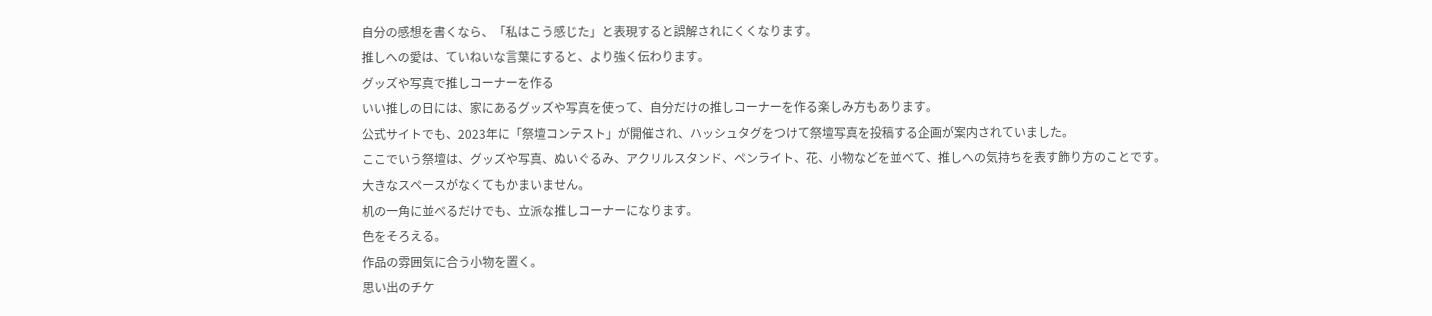自分の感想を書くなら、「私はこう感じた」と表現すると誤解されにくくなります。
推しへの愛は、ていねいな言葉にすると、より強く伝わります。
グッズや写真で推しコーナーを作る
いい推しの日には、家にあるグッズや写真を使って、自分だけの推しコーナーを作る楽しみ方もあります。
公式サイトでも、2023年に「祭壇コンテスト」が開催され、ハッシュタグをつけて祭壇写真を投稿する企画が案内されていました。
ここでいう祭壇は、グッズや写真、ぬいぐるみ、アクリルスタンド、ペンライト、花、小物などを並べて、推しへの気持ちを表す飾り方のことです。
大きなスペースがなくてもかまいません。
机の一角に並べるだけでも、立派な推しコーナーになります。
色をそろえる。
作品の雰囲気に合う小物を置く。
思い出のチケ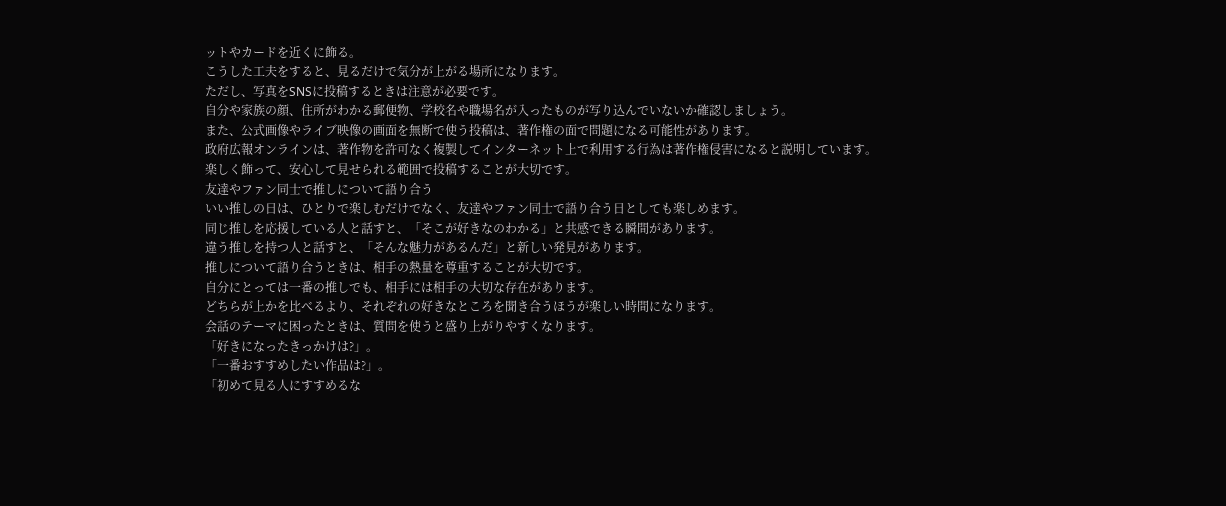ットやカードを近くに飾る。
こうした工夫をすると、見るだけで気分が上がる場所になります。
ただし、写真をSNSに投稿するときは注意が必要です。
自分や家族の顔、住所がわかる郵便物、学校名や職場名が入ったものが写り込んでいないか確認しましょう。
また、公式画像やライブ映像の画面を無断で使う投稿は、著作権の面で問題になる可能性があります。
政府広報オンラインは、著作物を許可なく複製してインターネット上で利用する行為は著作権侵害になると説明しています。
楽しく飾って、安心して見せられる範囲で投稿することが大切です。
友達やファン同士で推しについて語り合う
いい推しの日は、ひとりで楽しむだけでなく、友達やファン同士で語り合う日としても楽しめます。
同じ推しを応援している人と話すと、「そこが好きなのわかる」と共感できる瞬間があります。
違う推しを持つ人と話すと、「そんな魅力があるんだ」と新しい発見があります。
推しについて語り合うときは、相手の熱量を尊重することが大切です。
自分にとっては一番の推しでも、相手には相手の大切な存在があります。
どちらが上かを比べるより、それぞれの好きなところを聞き合うほうが楽しい時間になります。
会話のテーマに困ったときは、質問を使うと盛り上がりやすくなります。
「好きになったきっかけは?」。
「一番おすすめしたい作品は?」。
「初めて見る人にすすめるな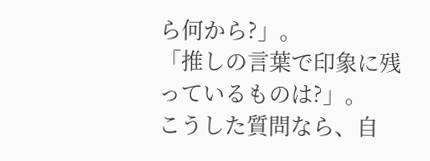ら何から?」。
「推しの言葉で印象に残っているものは?」。
こうした質問なら、自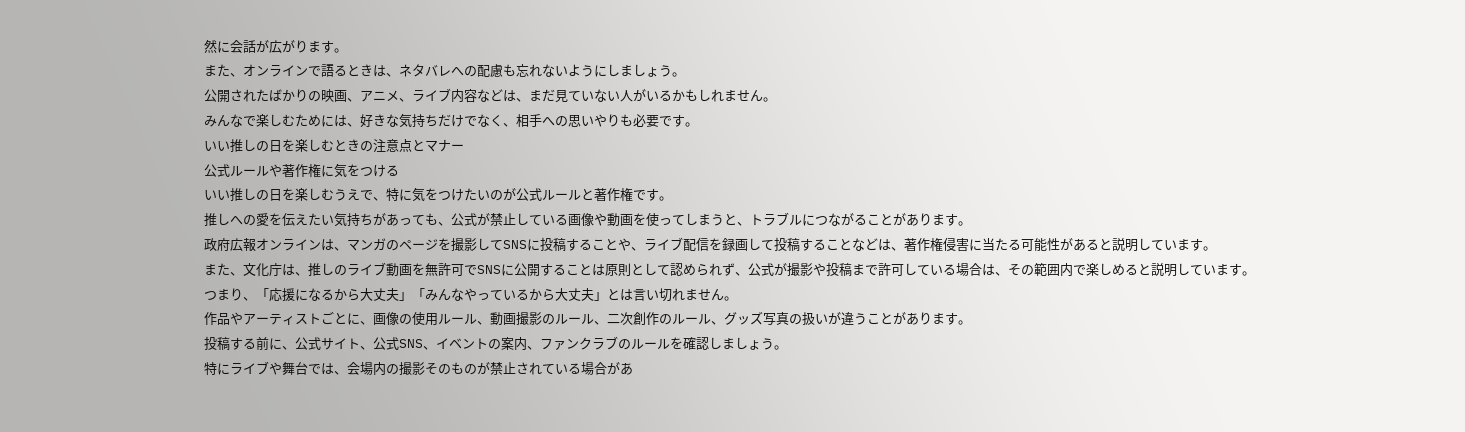然に会話が広がります。
また、オンラインで語るときは、ネタバレへの配慮も忘れないようにしましょう。
公開されたばかりの映画、アニメ、ライブ内容などは、まだ見ていない人がいるかもしれません。
みんなで楽しむためには、好きな気持ちだけでなく、相手への思いやりも必要です。
いい推しの日を楽しむときの注意点とマナー
公式ルールや著作権に気をつける
いい推しの日を楽しむうえで、特に気をつけたいのが公式ルールと著作権です。
推しへの愛を伝えたい気持ちがあっても、公式が禁止している画像や動画を使ってしまうと、トラブルにつながることがあります。
政府広報オンラインは、マンガのページを撮影してSNSに投稿することや、ライブ配信を録画して投稿することなどは、著作権侵害に当たる可能性があると説明しています。
また、文化庁は、推しのライブ動画を無許可でSNSに公開することは原則として認められず、公式が撮影や投稿まで許可している場合は、その範囲内で楽しめると説明しています。
つまり、「応援になるから大丈夫」「みんなやっているから大丈夫」とは言い切れません。
作品やアーティストごとに、画像の使用ルール、動画撮影のルール、二次創作のルール、グッズ写真の扱いが違うことがあります。
投稿する前に、公式サイト、公式SNS、イベントの案内、ファンクラブのルールを確認しましょう。
特にライブや舞台では、会場内の撮影そのものが禁止されている場合があ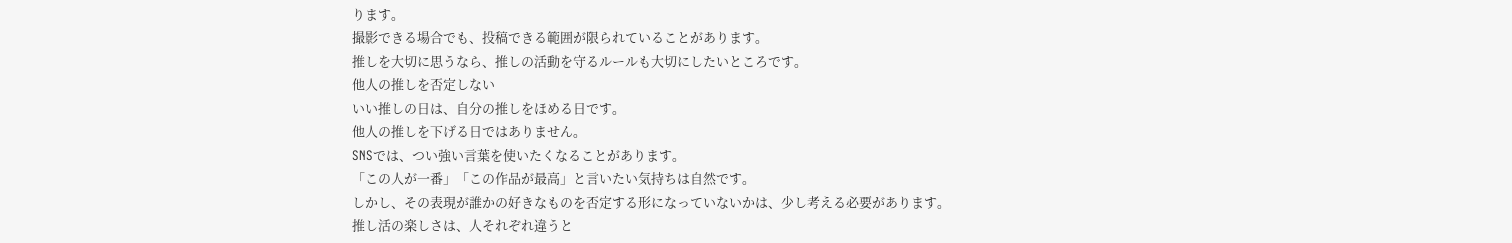ります。
撮影できる場合でも、投稿できる範囲が限られていることがあります。
推しを大切に思うなら、推しの活動を守るルールも大切にしたいところです。
他人の推しを否定しない
いい推しの日は、自分の推しをほめる日です。
他人の推しを下げる日ではありません。
SNSでは、つい強い言葉を使いたくなることがあります。
「この人が一番」「この作品が最高」と言いたい気持ちは自然です。
しかし、その表現が誰かの好きなものを否定する形になっていないかは、少し考える必要があります。
推し活の楽しさは、人それぞれ違うと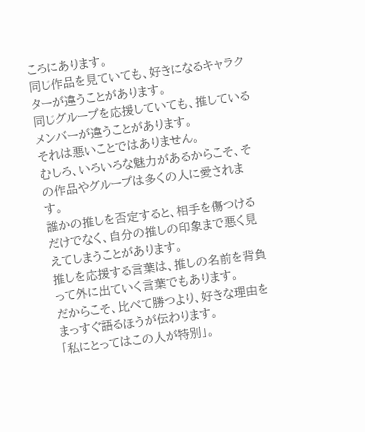ころにあります。
同じ作品を見ていても、好きになるキャラクターが違うことがあります。
同じグループを応援していても、推しているメンバーが違うことがあります。
それは悪いことではありません。
むしろ、いろいろな魅力があるからこそ、その作品やグループは多くの人に愛されます。
誰かの推しを否定すると、相手を傷つけるだけでなく、自分の推しの印象まで悪く見えてしまうことがあります。
推しを応援する言葉は、推しの名前を背負って外に出ていく言葉でもあります。
だからこそ、比べて勝つより、好きな理由をまっすぐ語るほうが伝わります。
「私にとってはこの人が特別」。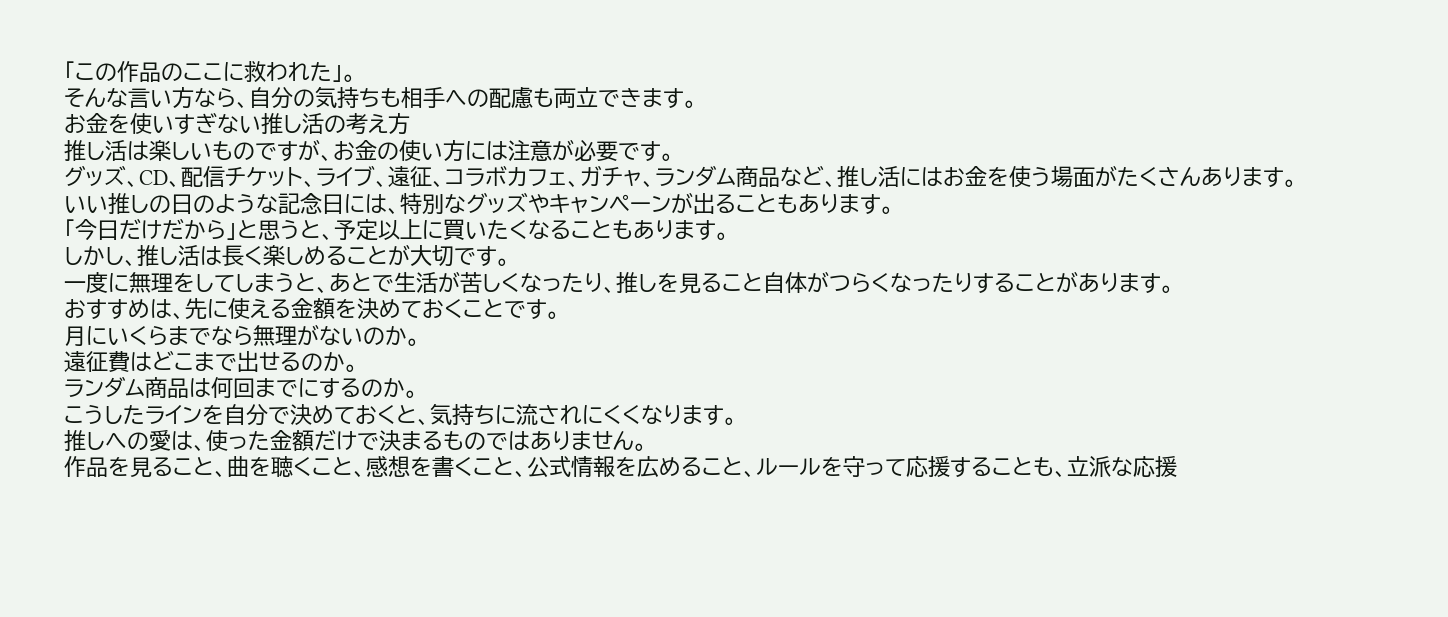「この作品のここに救われた」。
そんな言い方なら、自分の気持ちも相手への配慮も両立できます。
お金を使いすぎない推し活の考え方
推し活は楽しいものですが、お金の使い方には注意が必要です。
グッズ、CD、配信チケット、ライブ、遠征、コラボカフェ、ガチャ、ランダム商品など、推し活にはお金を使う場面がたくさんあります。
いい推しの日のような記念日には、特別なグッズやキャンペーンが出ることもあります。
「今日だけだから」と思うと、予定以上に買いたくなることもあります。
しかし、推し活は長く楽しめることが大切です。
一度に無理をしてしまうと、あとで生活が苦しくなったり、推しを見ること自体がつらくなったりすることがあります。
おすすめは、先に使える金額を決めておくことです。
月にいくらまでなら無理がないのか。
遠征費はどこまで出せるのか。
ランダム商品は何回までにするのか。
こうしたラインを自分で決めておくと、気持ちに流されにくくなります。
推しへの愛は、使った金額だけで決まるものではありません。
作品を見ること、曲を聴くこと、感想を書くこと、公式情報を広めること、ルールを守って応援することも、立派な応援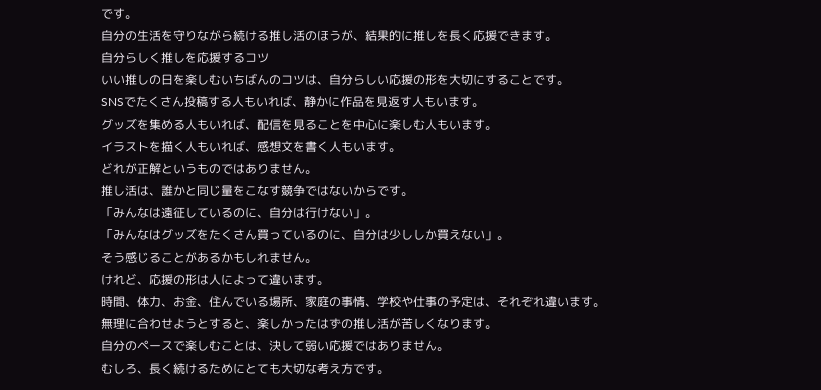です。
自分の生活を守りながら続ける推し活のほうが、結果的に推しを長く応援できます。
自分らしく推しを応援するコツ
いい推しの日を楽しむいちばんのコツは、自分らしい応援の形を大切にすることです。
SNSでたくさん投稿する人もいれば、静かに作品を見返す人もいます。
グッズを集める人もいれば、配信を見ることを中心に楽しむ人もいます。
イラストを描く人もいれば、感想文を書く人もいます。
どれが正解というものではありません。
推し活は、誰かと同じ量をこなす競争ではないからです。
「みんなは遠征しているのに、自分は行けない」。
「みんなはグッズをたくさん買っているのに、自分は少ししか買えない」。
そう感じることがあるかもしれません。
けれど、応援の形は人によって違います。
時間、体力、お金、住んでいる場所、家庭の事情、学校や仕事の予定は、それぞれ違います。
無理に合わせようとすると、楽しかったはずの推し活が苦しくなります。
自分のペースで楽しむことは、決して弱い応援ではありません。
むしろ、長く続けるためにとても大切な考え方です。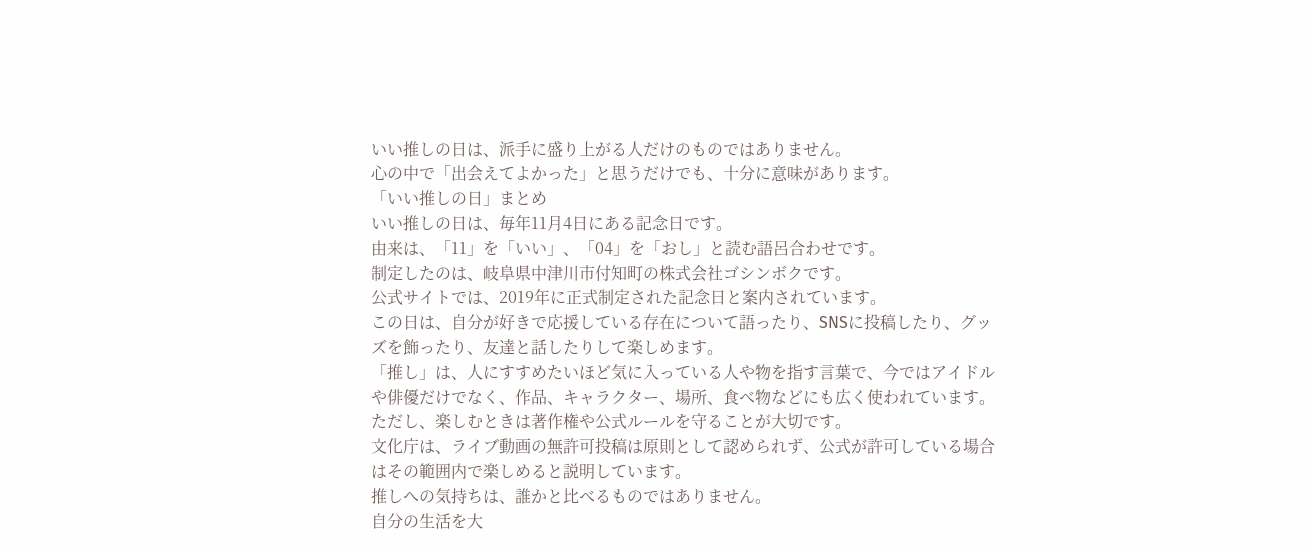いい推しの日は、派手に盛り上がる人だけのものではありません。
心の中で「出会えてよかった」と思うだけでも、十分に意味があります。
「いい推しの日」まとめ
いい推しの日は、毎年11月4日にある記念日です。
由来は、「11」を「いい」、「04」を「おし」と読む語呂合わせです。
制定したのは、岐阜県中津川市付知町の株式会社ゴシンボクです。
公式サイトでは、2019年に正式制定された記念日と案内されています。
この日は、自分が好きで応援している存在について語ったり、SNSに投稿したり、グッズを飾ったり、友達と話したりして楽しめます。
「推し」は、人にすすめたいほど気に入っている人や物を指す言葉で、今ではアイドルや俳優だけでなく、作品、キャラクター、場所、食べ物などにも広く使われています。
ただし、楽しむときは著作権や公式ルールを守ることが大切です。
文化庁は、ライブ動画の無許可投稿は原則として認められず、公式が許可している場合はその範囲内で楽しめると説明しています。
推しへの気持ちは、誰かと比べるものではありません。
自分の生活を大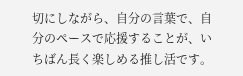切にしながら、自分の言葉で、自分のペースで応援することが、いちばん長く楽しめる推し活です。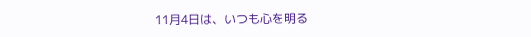11月4日は、いつも心を明る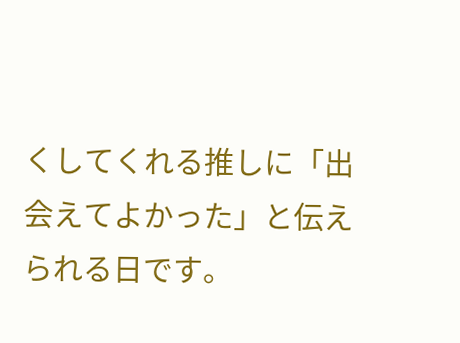くしてくれる推しに「出会えてよかった」と伝えられる日です。